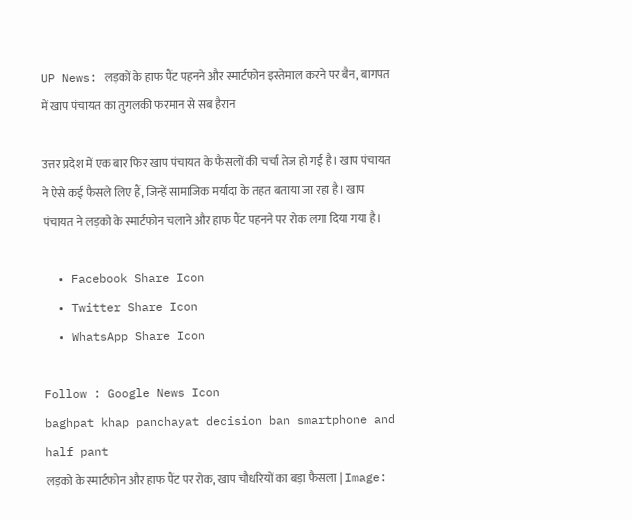UP News: लड़कों के हाफ पैंट पहनने और स्मार्टफोन इस्तेमाल करने पर बैन, बागपत में खाप पंचायत का तुगलकी फरमान से सब हैरान

उत्तर प्रदेश में एक बार फिर खाप पंचायत के फैसलों की चर्चा तेज हो गई है। खाप पंचायत ने ऐसे कई फैसले लिए हैं, जिन्हें सामाजिक मर्यादा के तहत बताया जा रहा है। खाप पंचायत ने लड़को के स्मार्टफोन चलाने और हाफ पैंट पहनने पर रोक लगा दिया गया है।

  • Facebook Share Icon
  • Twitter Share Icon
  • WhatsApp Share Icon

Follow : Google News Icon
baghpat khap panchayat decision ban smartphone and half pant
लड़को के स्मार्टफोन और हाफ पैंट पर रोक, खाप चौधरियों का बड़ा फैसला | Image: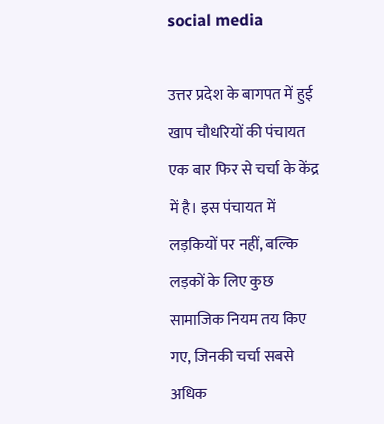social media

उत्तर प्रदेश के बागपत में हुई खाप चौधरियों की पंचायत एक बार फिर से चर्चा के केंद्र में है। इस पंचायत में लड़कियों पर नहीं, बल्कि लड़कों के लिए कुछ सामाजिक नियम तय किए गए, जिनकी चर्चा सबसे अधिक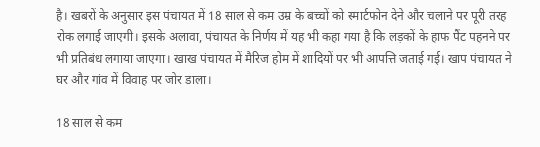है। खबरों के अनुसार इस पंचायत में 18 साल से कम उम्र के बच्चों को स्मार्टफोन देने और चलाने पर पूरी तरह रोक लगाई जाएगी। इसके अलावा, पंचायत के निर्णय में यह भी कहा गया है कि लड़कों के हाफ पैंट पहनने पर भी प्रतिबंध लगाया जाएगा। खाख पंचायत में मैरिज होम में शादियों पर भी आपत्ति जताई गई। खाप पंचायत ने घर और गांव में विवाह पर जोर डाला।

18 साल से कम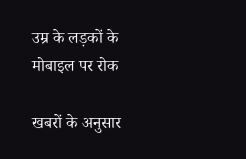उम्र के लड़कों के मोबाइल पर रोक

खबरों के अनुसार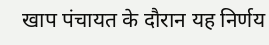खाप पंचायत के दौरान यह निर्णय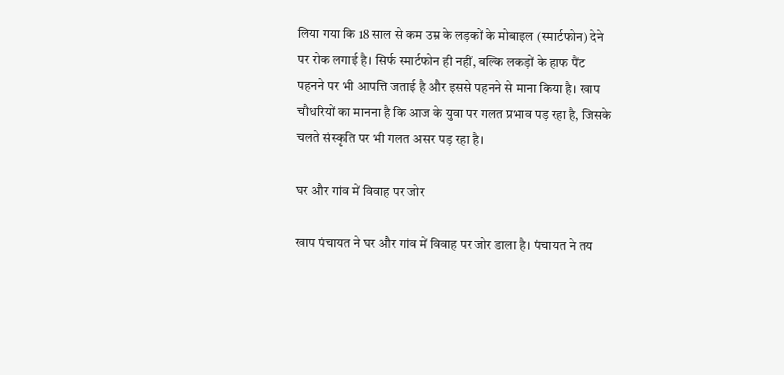लिया गया कि 18 साल से कम उम्र के लड़कों के मोबाइल (स्मार्टफोन) देने पर रोक लगाई है। सिर्फ स्मार्टफोन ही नहीं, बल्कि लकड़ों के हाफ पैंट पहनने पर भी आपत्ति जताई है और इससे पहनने से माना किया है। खाप चौधरियों का मानना है कि आज के युवा पर गलत प्रभाव पड़ रहा है, जिसके चलते संस्कृति पर भी गलत असर पड़ रहा है।

घर और गांव में विवाह पर जोर

खाप पंचायत ने घर और गांव में विवाह पर जोर डाला है। पंचायत ने तय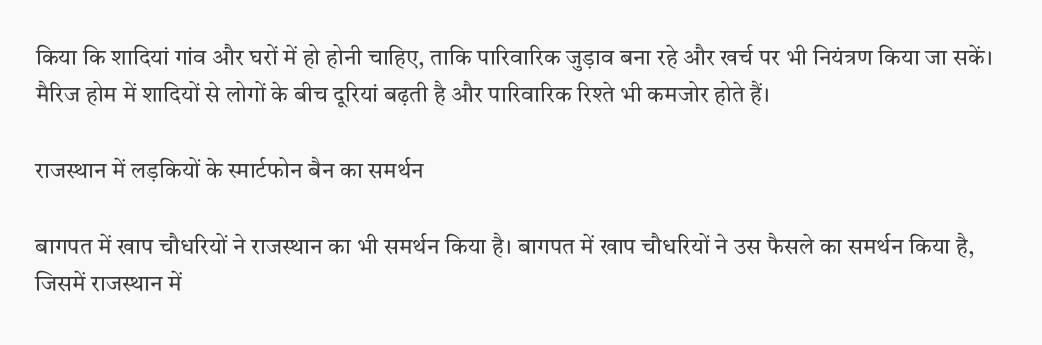किया कि शादियां गांव और घरों में हो होनी चाहिए, ताकि पारिवारिक जुड़ाव बना रहे और खर्च पर भी नियंत्रण किया जा सकें। मैरिज होम में शादियों से लोगों के बीच दूरियां बढ़ती है और पारिवारिक रिश्ते भी कमजोर होते हैं।

राजस्थान में लड़कियों के स्मार्टफोन बैन का समर्थन

बागपत में खाप चौधरियों ने राजस्थान का भी समर्थन किया है। बागपत में खाप चौधरियों ने उस फैसले का समर्थन किया है, जिसमें राजस्थान में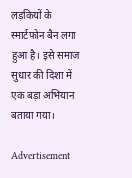लड़कियों के स्मार्टफोन बैन लगा हुआ है। इसे समाज सुधार की दिशा में एक बड़ा अभियान बताया गया।

Advertisement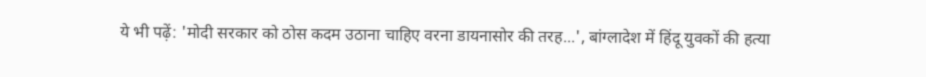ये भी पढ़ें: 'मोदी सरकार को ठोस कदम उठाना चाहिए वरना डायनासोर की तरह...', बांग्लादेश में हिंदू युवकों की हत्या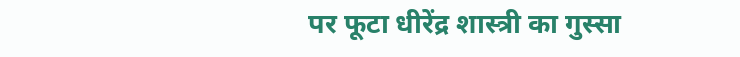पर फूटा धीरेंद्र शास्त्री का गुस्सा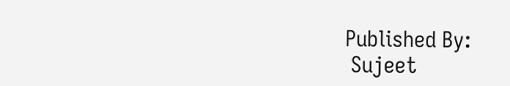Published By:
 Sujeet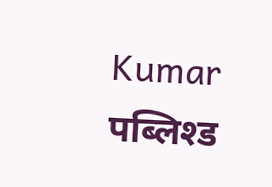Kumar
पब्लिश्ड